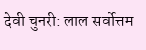देवी चुनरी: लाल सर्वोत्तम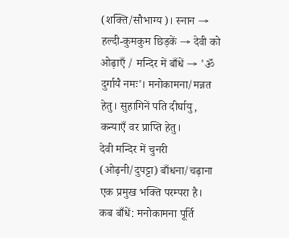(शक्ति/सौभाग्य)। स्नान → हल्दी-कुमकुम छिड़कें → देवी को ओढ़ाएँ / मन्दिर में बाँधें → 'ॐ दुर्गायै नमः'। मनोकामना/मन्नत हेतु। सुहागिनें पति दीर्घायु, कन्याएँ वर प्राप्ति हेतु।
देवी मन्दिर में चुनरी (ओढ़नी/दुपट्टा) बाँधना/चढ़ाना एक प्रमुख भक्ति परम्परा है।
कब बाँधें: मनोकामना पूर्ति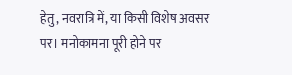हेतु, नवरात्रि में, या किसी विशेष अवसर पर। मनोकामना पूरी होने पर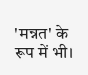'मन्नत' के रूप में भी।